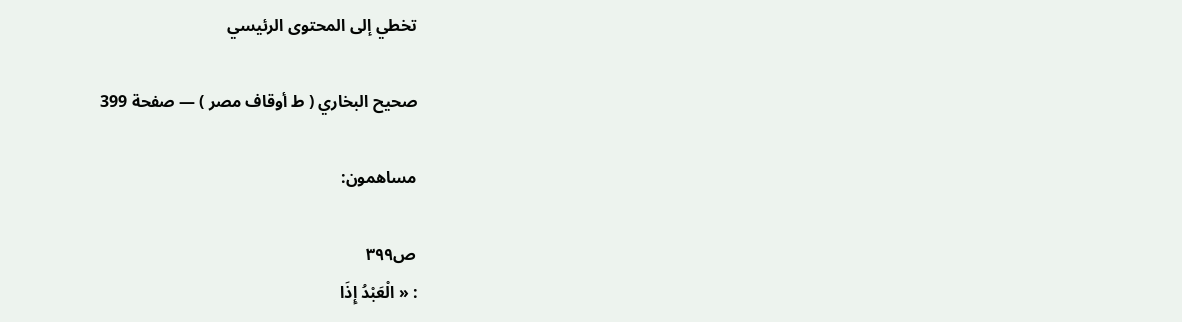تخطي إلى المحتوى الرئيسي

صحيح البخاري ( ط أوقاف مصر ) — صفحة 399

مساهمون:

ص٣٩٩
: « الْعَبْدُ إِذَا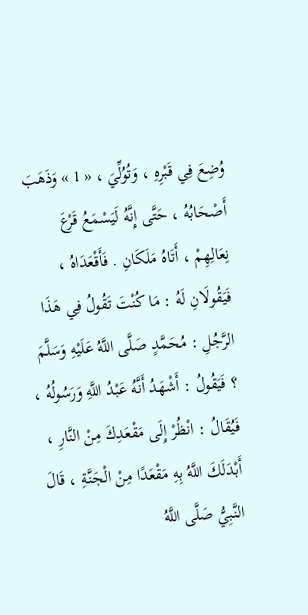وُضِعَ فِي قَبْرِهِ ، وَتُوُلِّيَ ، « 1 » وَذَهَبَ أَصْحَابُهُ ، حَتَّى إِنَّهُ لَيَسْمَعُ قَرْعَ نِعَالِهِمْ ، أَتَاهُ مَلَكَانِ . فَأَقْعَدَاهُ ، فَيَقُولَانِ لَهُ : مَا كُنْتَ تَقُولُ فِي هَذَا الرَّجُلِ : مُحَمَّدٍ صَلَّى اللَّهُ عَلَيْهِ وَسَلَّمَ ؟ فَيَقُولُ : أَشْهَدُ أَنَّهُ عَبْدُ اللَّهِ وَرَسُولُهُ ، فَيُقَالُ : انْظُرْ إِلَى مَقْعَدِكَ مِنْ النَّارِ ، أَبْدَلَكَ اللَّهُ بِهِ مَقْعَدًا مِنْ الْجَنَّةِ ، قَالَ النَّبِيُّ صَلَّى اللَّهُ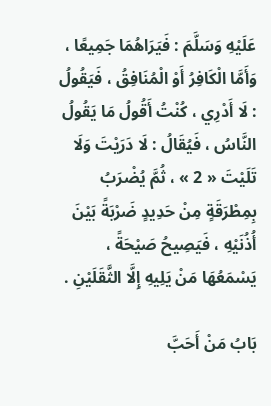عَلَيْهِ وَسَلَّمَ : فَيَرَاهُمَا جَمِيعًا ، وَأَمَّا الْكَافِرُ أَوْ الْمُنَافِقُ ، فَيَقُولُ : لَا أَدْرِي ، كُنْتُ أَقُولُ مَا يَقُولُ النَّاسُ ، فَيُقَالُ : لَا دَرَيْتَ وَلَا تَلَيْتَ « 2 » ، ثُمَّ يُضْرَبُ بِمِطْرَقَةٍ مِنْ حَدِيدٍ ضَرْبَةً بَيْنَ أُذُنَيْهِ ، فَيَصِيحُ صَيْحَةً ، يَسْمَعُهَا مَنْ يَلِيهِ إِلَّا الثَّقَلَيْنِ .

بَابُ مَنْ أَحَبَّ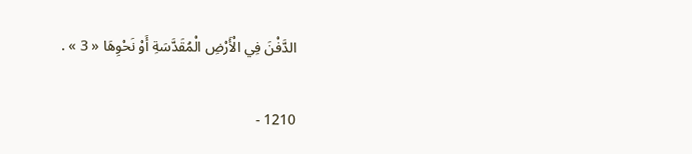الدَّفْنَ فِي الْأَرْضِ الْمُقَدَّسَةِ أَوْ نَحْوِهَا « 3 » .

1210 -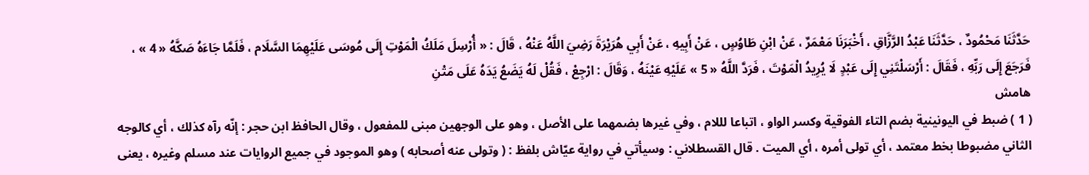حَدَّثَنَا مَحْمُودٌ ، حَدَّثَنَا عَبْدُ الرَّزَّاقِ ، أَخْبَرَنَا مَعْمَرٌ ، عَنْ ابْنِ طَاوُسٍ ، عَنْ أَبِيهِ ، عَنْ أَبِي هُرَيْرَةَ رَضِيَ اللَّهُ عَنْهُ ، قَالَ : « أُرْسِلَ مَلَكُ الْمَوْتِ إِلَى مُوسَى عَلَيْهِمَا السَّلَام ، فَلَمَّا جَاءَهُ صَكَّهُ « 4 » ، فَرَجَعَ إِلَى رَبِّهِ ، فَقَالَ : أَرْسَلْتَنِي إِلَى عَبْدٍ لَا يُرِيدُ الْمَوْتَ ، فَرَدَّ اللَّهُ « 5 » عَلَيْهِ عَيْنَهُ ، وَقَالَ : ارْجِعْ ، فَقُلْ لَهُ يَضَعُ يَدَهُ عَلَى مَتْنِ
هامش
( 1 ) ضبط في اليونينية بضم التاء الفوقية وكسر الواو ، اتباعا لللام ، وفي غيرها بضمهما على الأصل ، وهو على الوجهين مبنى للمفعول ، وقال الحافظ ابن حجر : إنّه رآه كذلك ، أي كالوجه الثاني مضبوطا بخط معتمد ، أي تولى أمره ، أي الميت . قال القسطلاني : وسيأتي في رواية عيّاش بلفظ : ( وتولى عنه أصحابه ) وهو الموجود في جميع الروايات عند مسلم وغيره ، يعنى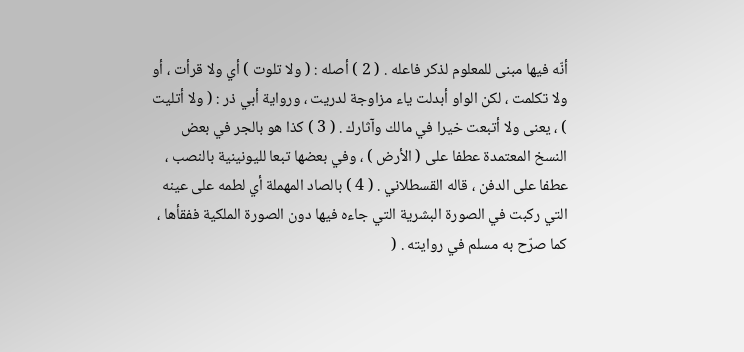أنّه فيها مبنى للمعلوم لذكر فاعله . ( 2 ) أصله : ( ولا تلوت ) أي ولا قرأت ، أو ولا تكلمت ، لكن الواو أبدلت ياء مزاوجة لدريت ، ورواية أبي ذر : ( ولا أتليت ) ، يعنى ولا أتبعت خيرا في مالك وآثارك . ( 3 ) كذا هو بالجر في بعض النسخ المعتمدة عطفا على ( الأرض ) ، وفي بعضها تبعا لليونينية بالنصب ، عطفا على الدفن ، قاله القسطلاني . ( 4 ) بالصاد المهملة أي لطمه على عينه التي ركبت في الصورة البشرية التي جاءه فيها دون الصورة الملكية ففقأها ، كما صرّح به مسلم في روايته . (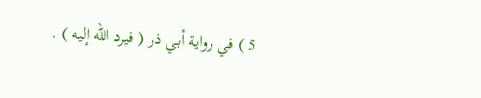5 ) في رواية أبي ذر ( فيرد اللّه إليه ) .